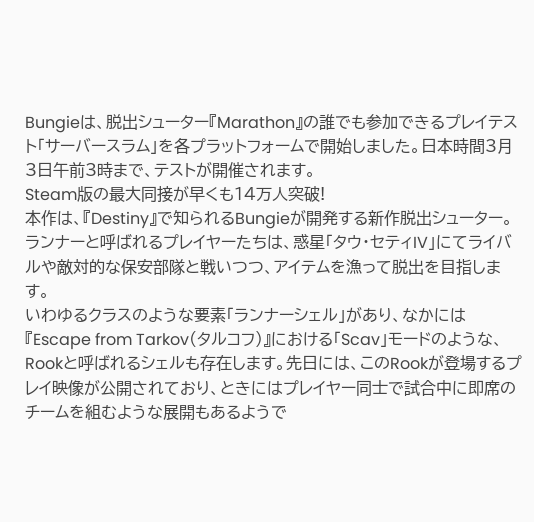Bungieは、脱出シューター『Marathon』の誰でも参加できるプレイテスト「サーバースラム」を各プラットフォームで開始しました。日本時間3月3日午前3時まで、テストが開催されます。
Steam版の最大同接が早くも14万人突破!
本作は、『Destiny』で知られるBungieが開発する新作脱出シューター。ランナーと呼ばれるプレイヤーたちは、惑星「タウ・セティIV」にてライバルや敵対的な保安部隊と戦いつつ、アイテムを漁って脱出を目指します。
いわゆるクラスのような要素「ランナーシェル」があり、なかには『Escape from Tarkov(タルコフ)』における「Scav」モードのような、Rookと呼ばれるシェルも存在します。先日には、このRookが登場するプレイ映像が公開されており、ときにはプレイヤー同士で試合中に即席のチームを組むような展開もあるようで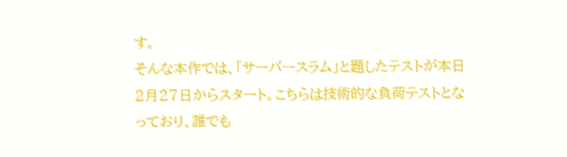す。
そんな本作では、「サーバースラム」と題したテストが本日2月27日からスタート。こちらは技術的な負荷テストとなっており、誰でも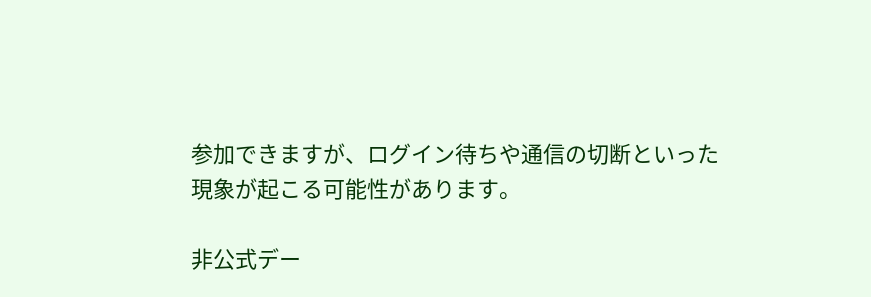参加できますが、ログイン待ちや通信の切断といった現象が起こる可能性があります。

非公式デー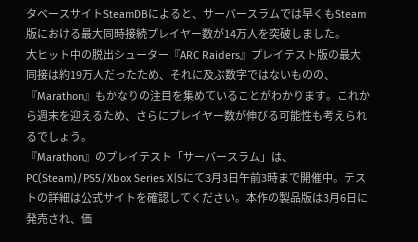タベースサイトSteamDBによると、サーバースラムでは早くもSteam版における最大同時接続プレイヤー数が14万人を突破しました。
大ヒット中の脱出シューター『ARC Raiders』プレイテスト版の最大同接は約19万人だったため、それに及ぶ数字ではないものの、『Marathon』もかなりの注目を集めていることがわかります。これから週末を迎えるため、さらにプレイヤー数が伸びる可能性も考えられるでしょう。
『Marathon』のプレイテスト「サーバースラム」は、PC(Steam)/PS5/Xbox Series X|Sにて3月3日午前3時まで開催中。テストの詳細は公式サイトを確認してください。本作の製品版は3月6日に発売され、価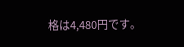格は4,480円です。